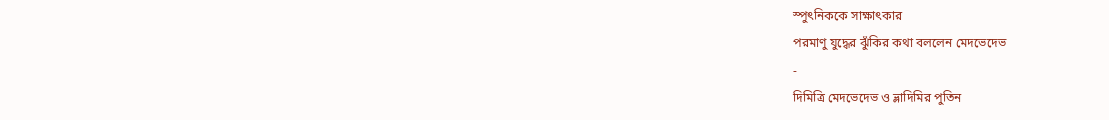স্পুৎনিককে সাক্ষাৎকার
পরমাণু যুদ্ধের ঝুঁকির কথা বললেন মেদভেদেভ
-
দিমিত্রি মেদভেদেভ ও ভ্লাদিমির পুতিন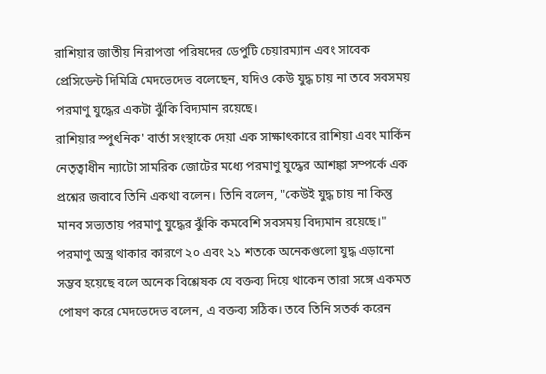রাশিয়ার জাতীয় নিরাপত্তা পরিষদের ডেপুটি চেয়ারম্যান এবং সাবেক প্রেসিডেন্ট দিমিত্রি মেদভেদেভ বলেছেন, যদিও কেউ যুদ্ধ চায় না তবে সবসময় পরমাণু যুদ্ধের একটা ঝুঁকি বিদ্যমান রয়েছে।
রাশিয়ার স্পুৎনিক' বার্তা সংস্থাকে দেয়া এক সাক্ষাৎকারে রাশিয়া এবং মার্কিন নেতৃত্বাধীন ন্যাটো সামরিক জোটের মধ্যে পরমাণু যুদ্ধের আশঙ্কা সম্পর্কে এক প্রশ্নের জবাবে তিনি একথা বলেন। তিনি বলেন, "কেউই যুদ্ধ চায় না কিন্তু মানব সভ্যতায় পরমাণু যুদ্ধের ঝুঁকি কমবেশি সবসময় বিদ্যমান রয়েছে।"
পরমাণু অস্ত্র থাকার কারণে ২০ এবং ২১ শতকে অনেকগুলো যুদ্ধ এড়ানো সম্ভব হয়েছে বলে অনেক বিশ্লেষক যে বক্তব্য দিয়ে থাকেন তারা সঙ্গে একমত পোষণ করে মেদভেদেভ বলেন, এ বক্তব্য সঠিক। তবে তিনি সতর্ক করেন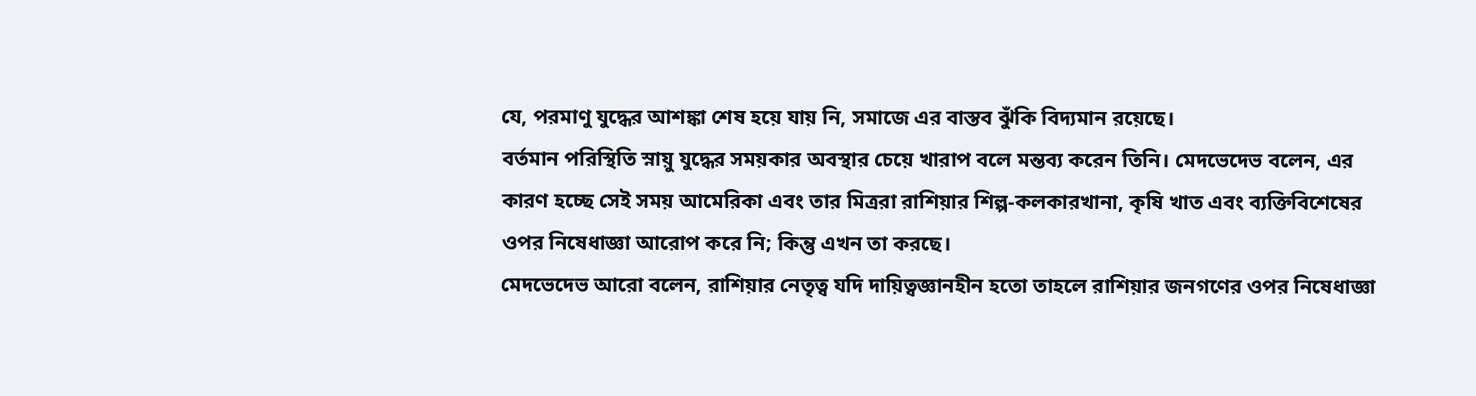যে, পরমাণু যুদ্ধের আশঙ্কা শেষ হয়ে যায় নি, সমাজে এর বাস্তব ঝুঁকি বিদ্যমান রয়েছে।
বর্তমান পরিস্থিতি স্নায়ু যুদ্ধের সময়কার অবস্থার চেয়ে খারাপ বলে মন্তব্য করেন তিনি। মেদভেদেভ বলেন, এর কারণ হচ্ছে সেই সময় আমেরিকা এবং তার মিত্ররা রাশিয়ার শিল্প-কলকারখানা, কৃষি খাত এবং ব্যক্তিবিশেষের ওপর নিষেধাজ্ঞা আরোপ করে নি; কিন্তু এখন তা করছে।
মেদভেদেভ আরো বলেন, রাশিয়ার নেতৃত্ব যদি দায়িত্বজ্ঞানহীন হতো তাহলে রাশিয়ার জনগণের ওপর নিষেধাজ্ঞা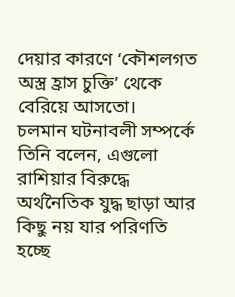দেয়ার কারণে ‘কৌশলগত অস্ত্র হ্রাস চুক্তি’ থেকে বেরিয়ে আসতো।
চলমান ঘটনাবলী সম্পর্কে তিনি বলেন, এগুলো রাশিয়ার বিরুদ্ধে অর্থনৈতিক যুদ্ধ ছাড়া আর কিছু নয় যার পরিণতি হচ্ছে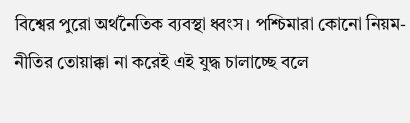বিশ্বের পুরো অর্থনৈতিক ব্যবস্থা ধ্বংস। পশ্চিমারা কোনো নিয়ম-নীতির তোয়াক্কা না করেই এই যুদ্ধ চালাচ্ছে বলে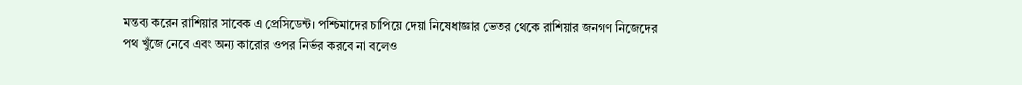মন্তব্য করেন রাশিয়ার সাবেক এ প্রেসিডেন্ট। পশ্চিমাদের চাপিয়ে দেয়া নিষেধাজ্ঞার ভেতর থেকে রাশিয়ার জনগণ নিজেদের পথ খুঁজে নেবে এবং অন্য কারোর ওপর নির্ভর করবে না বলেও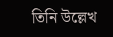তিনি উল্লেখ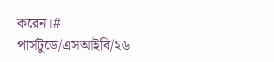করেন।#
পার্সটুডে/এসআইবি/২৬